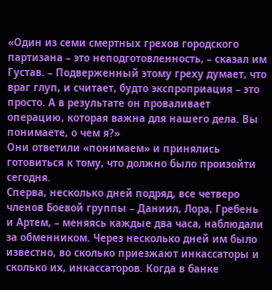«Один из семи смертных грехов городского партизана – это неподготовленность, – сказал им Густав. – Подверженный этому греху думает, что враг глуп, и считает, будто экспроприация – это просто. А в результате он проваливает операцию, которая важна для нашего дела. Вы понимаете, о чем я?»
Они ответили «понимаем» и принялись готовиться к тому, что должно было произойти сегодня.
Сперва, несколько дней подряд, все четверо членов Боевой группы – Даниил, Лора, Гребень и Артем, – меняясь каждые два часа, наблюдали за обменником. Через несколько дней им было известно, во сколько приезжают инкассаторы и сколько их, инкассаторов. Когда в банке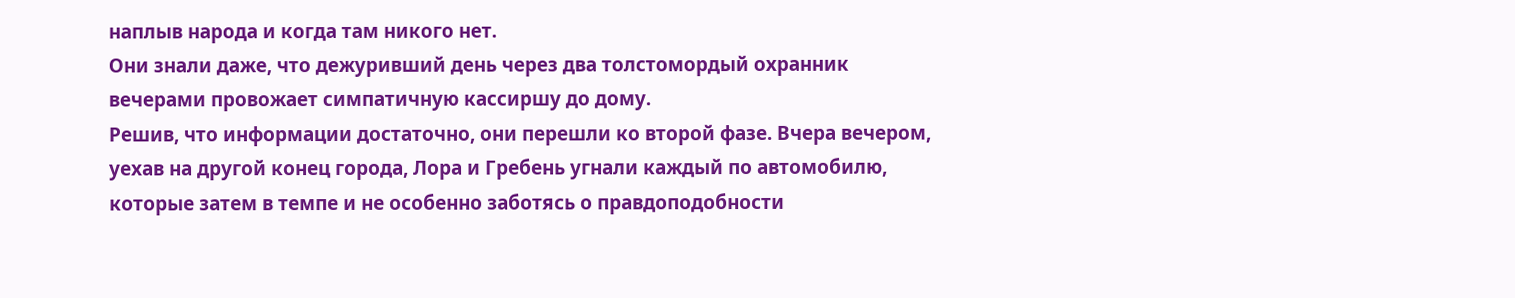наплыв народа и когда там никого нет.
Они знали даже, что дежуривший день через два толстомордый охранник вечерами провожает симпатичную кассиршу до дому.
Решив, что информации достаточно, они перешли ко второй фазе. Вчера вечером, уехав на другой конец города, Лора и Гребень угнали каждый по автомобилю, которые затем в темпе и не особенно заботясь о правдоподобности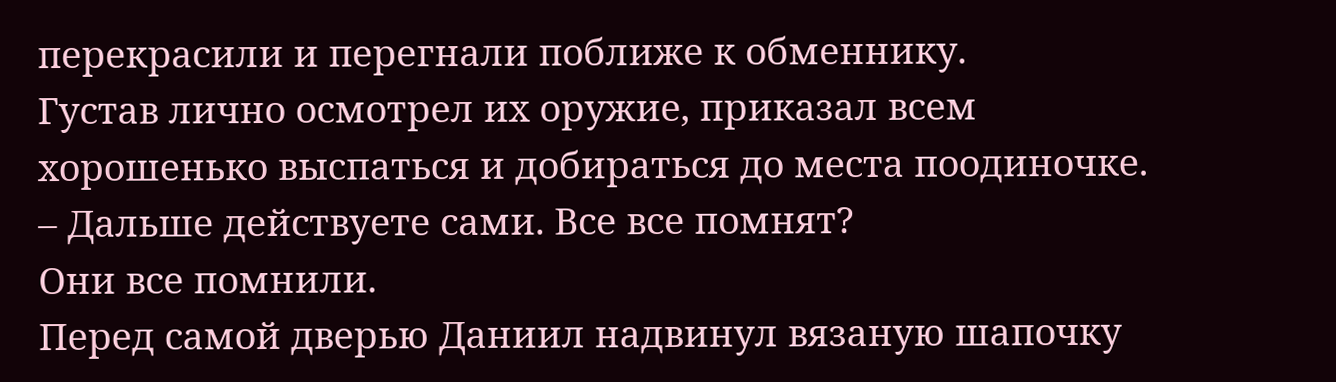перекрасили и перегнали поближе к обменнику.
Густав лично осмотрел их оружие, приказал всем хорошенько выспаться и добираться до места поодиночке.
– Дальше действуете сами. Все все помнят?
Они все помнили.
Перед самой дверью Даниил надвинул вязаную шапочку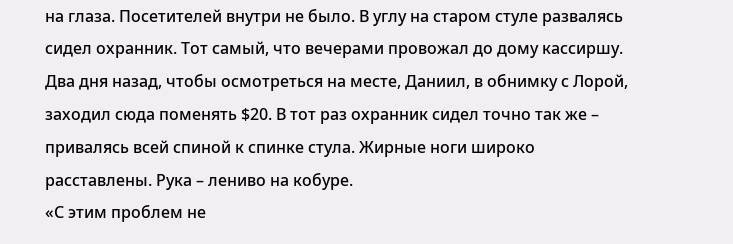на глаза. Посетителей внутри не было. В углу на старом стуле развалясь сидел охранник. Тот самый, что вечерами провожал до дому кассиршу.
Два дня назад, чтобы осмотреться на месте, Даниил, в обнимку с Лорой, заходил сюда поменять $20. В тот раз охранник сидел точно так же – привалясь всей спиной к спинке стула. Жирные ноги широко расставлены. Рука – лениво на кобуре.
«С этим проблем не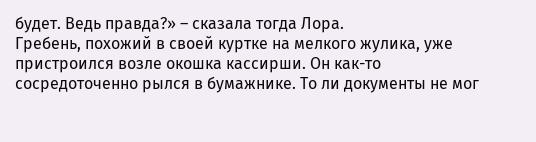будет. Ведь правда?» – сказала тогда Лора.
Гребень, похожий в своей куртке на мелкого жулика, уже пристроился возле окошка кассирши. Он как-то сосредоточенно рылся в бумажнике. То ли документы не мог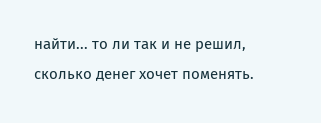найти... то ли так и не решил, сколько денег хочет поменять.